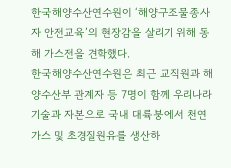한국해양수산연수원이 ‘해양구조물종사자 안전교육’의 현장감을 살리기 위해 동해 가스전을 견학했다.
한국해양수산연수원은 최근 교직원과 해양수산부 관계자 등 7명이 함께 우리나라 기술과 자본으로 국내 대륙붕에서 천연 가스 및 초경질원유를 생산하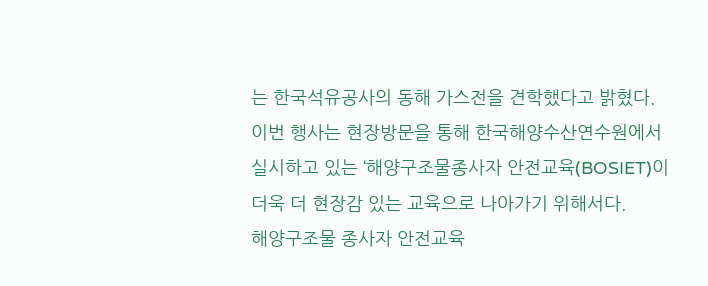는 한국석유공사의 동해 가스전을 견학했다고 밝혔다.
이번 행사는 현장방문을 통해 한국해양수산연수원에서 실시하고 있는 ‘해양구조물종사자 안전교육(BOSIET)이 더욱 더 현장감 있는 교육으로 나아가기 위해서다.
해양구조물 종사자 안전교육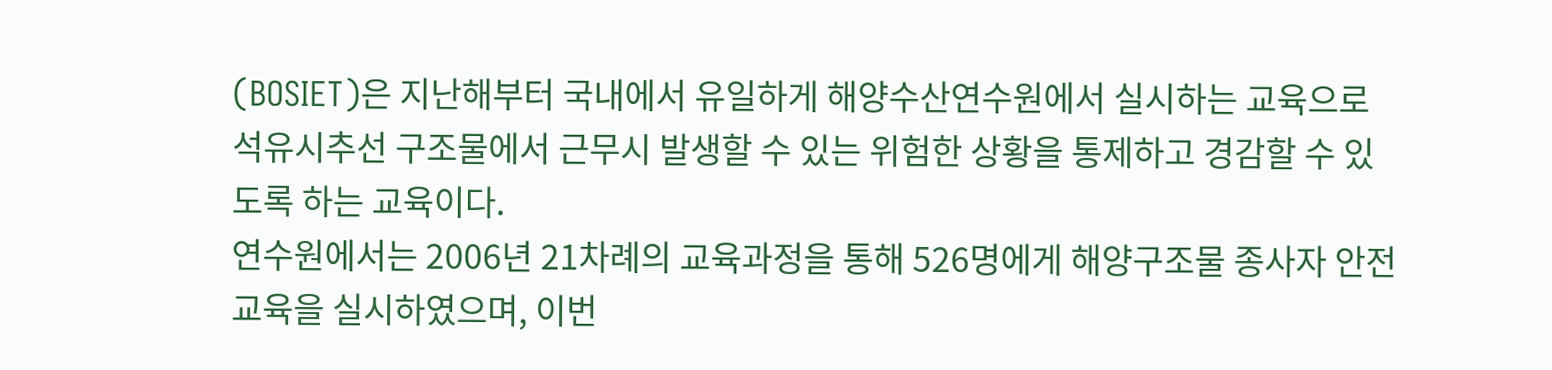(BOSIET)은 지난해부터 국내에서 유일하게 해양수산연수원에서 실시하는 교육으로 석유시추선 구조물에서 근무시 발생할 수 있는 위험한 상황을 통제하고 경감할 수 있도록 하는 교육이다.
연수원에서는 2006년 21차례의 교육과정을 통해 526명에게 해양구조물 종사자 안전교육을 실시하였으며, 이번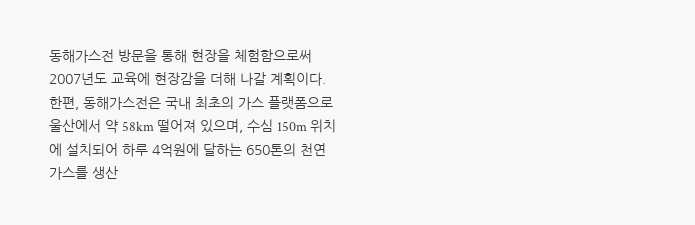동해가스전 방문을 통해 현장을 체험함으로써 2007년도 교육에 현장감을 더해 나갈 계획이다.
한편, 동해가스전은 국내 최초의 가스 플랫폼으로 울산에서 약 58km 떨어져 있으며, 수심 150m 위치에 설치되어 하루 4억원에 달하는 650톤의 천연 가스를 생산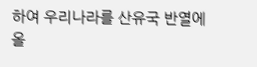하여 우리나라를 산유국 반열에 올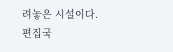려놓은 시설이다.
편집국